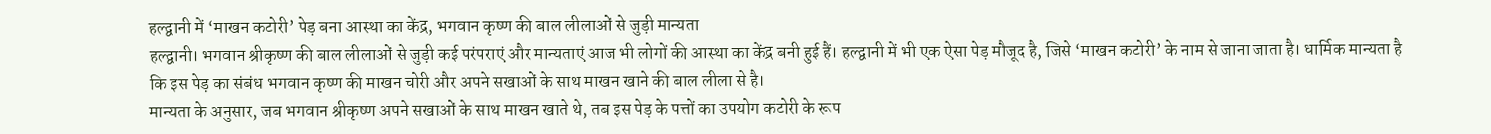हल्द्वानी में ‘माखन कटोरी’ पेड़ बना आस्था का केंद्र, भगवान कृष्ण की बाल लीलाओं से जुड़ी मान्यता
हल्द्वानी। भगवान श्रीकृष्ण की बाल लीलाओं से जुड़ी कई परंपराएं और मान्यताएं आज भी लोगों की आस्था का केंद्र बनी हुई हैं। हल्द्वानी में भी एक ऐसा पेड़ मौजूद है, जिसे ‘माखन कटोरी’ के नाम से जाना जाता है। धार्मिक मान्यता है कि इस पेड़ का संबंध भगवान कृष्ण की माखन चोरी और अपने सखाओं के साथ माखन खाने की बाल लीला से है।
मान्यता के अनुसार, जब भगवान श्रीकृष्ण अपने सखाओं के साथ माखन खाते थे, तब इस पेड़ के पत्तों का उपयोग कटोरी के रूप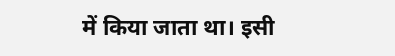में किया जाता था। इसी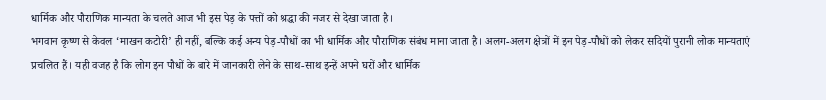धार्मिक और पौराणिक मान्यता के चलते आज भी इस पेड़ के पत्तों को श्रद्धा की नजर से देखा जाता है।
भगवान कृष्ण से केवल ‘माखन कटोरी’ ही नहीं, बल्कि कई अन्य पेड़-पौधों का भी धार्मिक और पौराणिक संबंध माना जाता है। अलग-अलग क्षेत्रों में इन पेड़-पौधों को लेकर सदियों पुरानी लोक मान्यताएं प्रचलित हैं। यही वजह है कि लोग इन पौधों के बारे में जानकारी लेने के साथ-साथ इन्हें अपने घरों और धार्मिक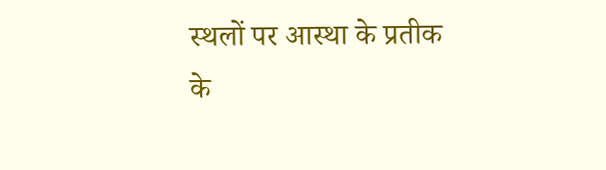स्थलों पर आस्था के प्रतीक के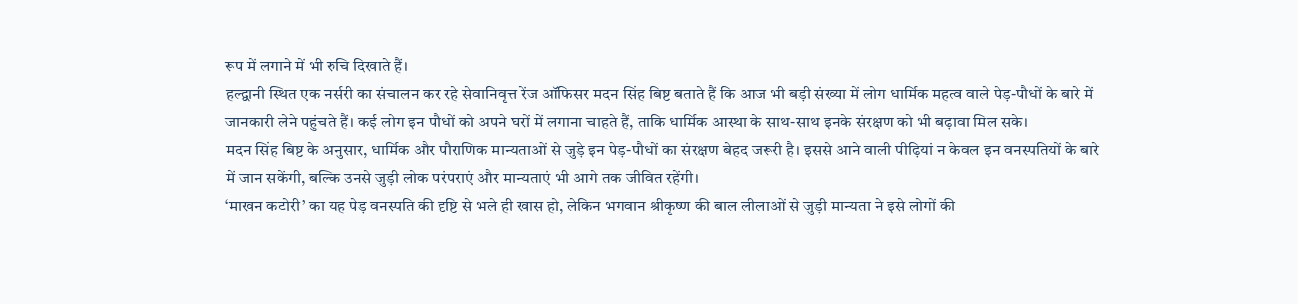रूप में लगाने में भी रुचि दिखाते हैं।
हल्द्वानी स्थित एक नर्सरी का संचालन कर रहे सेवानिवृत्त रेंज ऑफिसर मदन सिंह बिष्ट बताते हैं कि आज भी बड़ी संख्या में लोग धार्मिक महत्व वाले पेड़-पौधों के बारे में जानकारी लेने पहुंचते हैं। कई लोग इन पौधों को अपने घरों में लगाना चाहते हैं, ताकि धार्मिक आस्था के साथ-साथ इनके संरक्षण को भी बढ़ावा मिल सके।
मदन सिंह बिष्ट के अनुसार, धार्मिक और पौराणिक मान्यताओं से जुड़े इन पेड़-पौधों का संरक्षण बेहद जरूरी है। इससे आने वाली पीढ़ियां न केवल इन वनस्पतियों के बारे में जान सकेंगी, बल्कि उनसे जुड़ी लोक परंपराएं और मान्यताएं भी आगे तक जीवित रहेंगी।
‘माखन कटोरी’ का यह पेड़ वनस्पति की दृष्टि से भले ही खास हो, लेकिन भगवान श्रीकृष्ण की बाल लीलाओं से जुड़ी मान्यता ने इसे लोगों की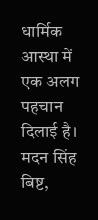धार्मिक आस्था में एक अलग पहचान दिलाई है।
मदन सिंह बिष्ट,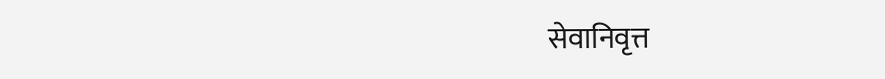सेवानिवृत्त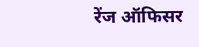रेंज ऑफिसर